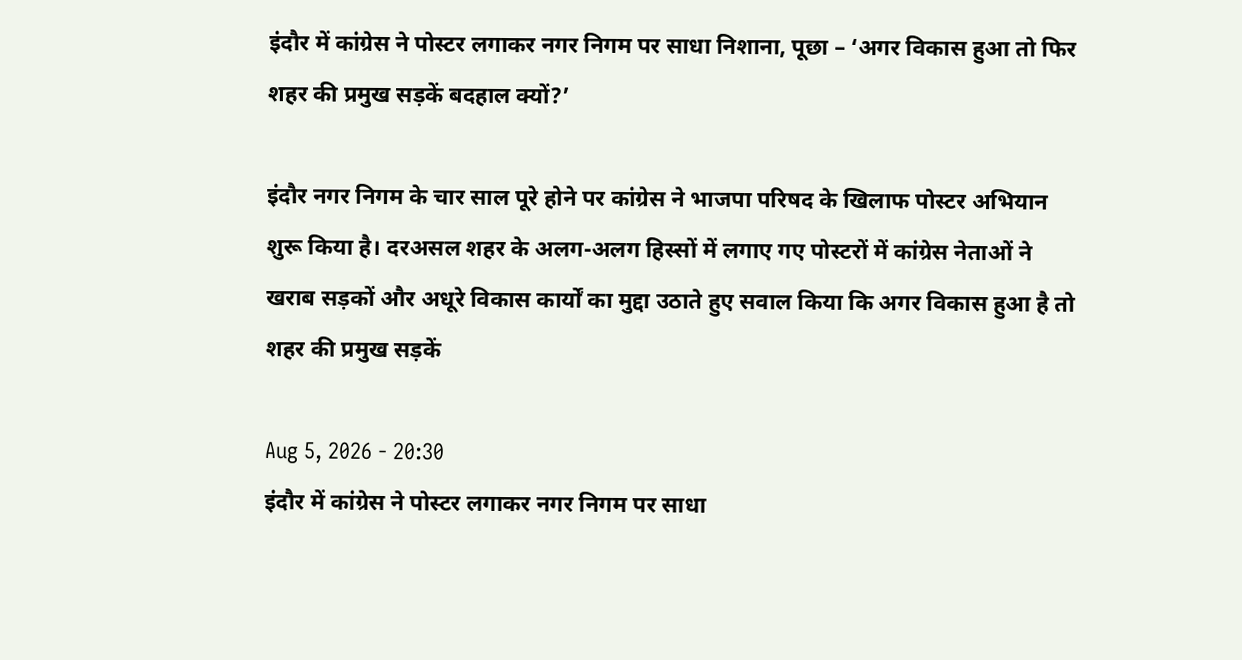इंदौर में कांग्रेस ने पोस्टर लगाकर नगर निगम पर साधा निशाना, पूछा – ‘अगर विकास हुआ तो फिर शहर की प्रमुख सड़कें बदहाल क्यों?’

इंदौर नगर निगम के चार साल पूरे होने पर कांग्रेस ने भाजपा परिषद के खिलाफ पोस्टर अभियान शुरू किया है। दरअसल शहर के अलग-अलग हिस्सों में लगाए गए पोस्टरों में कांग्रेस नेताओं ने खराब सड़कों और अधूरे विकास कार्यों का मुद्दा उठाते हुए सवाल किया कि अगर विकास हुआ है तो शहर की प्रमुख सड़कें

Aug 5, 2026 - 20:30
इंदौर में कांग्रेस ने पोस्टर लगाकर नगर निगम पर साधा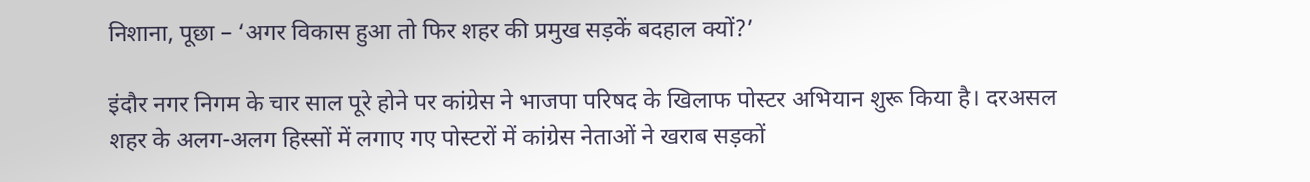निशाना, पूछा – ‘अगर विकास हुआ तो फिर शहर की प्रमुख सड़कें बदहाल क्यों?’

इंदौर नगर निगम के चार साल पूरे होने पर कांग्रेस ने भाजपा परिषद के खिलाफ पोस्टर अभियान शुरू किया है। दरअसल शहर के अलग-अलग हिस्सों में लगाए गए पोस्टरों में कांग्रेस नेताओं ने खराब सड़कों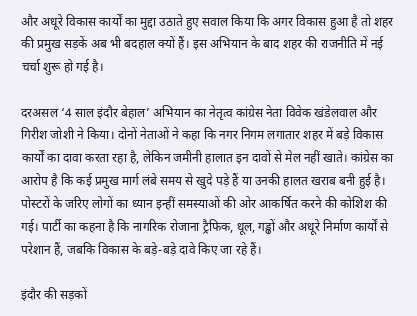और अधूरे विकास कार्यों का मुद्दा उठाते हुए सवाल किया कि अगर विकास हुआ है तो शहर की प्रमुख सड़कें अब भी बदहाल क्यों हैं। इस अभियान के बाद शहर की राजनीति में नई चर्चा शुरू हो गई है।

दरअसल ‘4 साल इंदौर बेहाल’ अभियान का नेतृत्व कांग्रेस नेता विवेक खंडेलवाल और गिरीश जोशी ने किया। दोनों नेताओं ने कहा कि नगर निगम लगातार शहर में बड़े विकास कार्यों का दावा करता रहा है, लेकिन जमीनी हालात इन दावों से मेल नहीं खाते। कांग्रेस का आरोप है कि कई प्रमुख मार्ग लंबे समय से खुदे पड़े हैं या उनकी हालत खराब बनी हुई है। पोस्टरों के जरिए लोगों का ध्यान इन्हीं समस्याओं की ओर आकर्षित करने की कोशिश की गई। पार्टी का कहना है कि नागरिक रोजाना ट्रैफिक, धूल, गड्ढों और अधूरे निर्माण कार्यों से परेशान हैं, जबकि विकास के बड़े-बड़े दावे किए जा रहे हैं।

इंदौर की सड़कों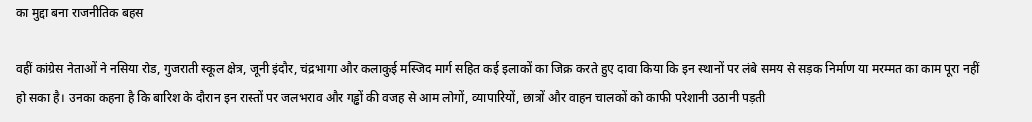का मुद्दा बना राजनीतिक बहस

वहीं कांग्रेस नेताओं ने नसिया रोड, गुजराती स्कूल क्षेत्र, जूनी इंदौर, चंद्रभागा और कलाकुई मस्जिद मार्ग सहित कई इलाकों का जिक्र करते हुए दावा किया कि इन स्थानों पर लंबे समय से सड़क निर्माण या मरम्मत का काम पूरा नहीं हो सका है। उनका कहना है कि बारिश के दौरान इन रास्तों पर जलभराव और गड्ढों की वजह से आम लोगों, व्यापारियों, छात्रों और वाहन चालकों को काफी परेशानी उठानी पड़ती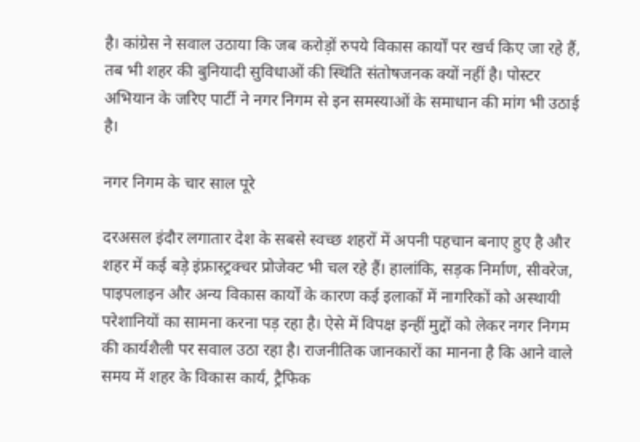है। कांग्रेस ने सवाल उठाया कि जब करोड़ों रुपये विकास कार्यों पर खर्च किए जा रहे हैं, तब भी शहर की बुनियादी सुविधाओं की स्थिति संतोषजनक क्यों नहीं है। पोस्टर अभियान के जरिए पार्टी ने नगर निगम से इन समस्याओं के समाधान की मांग भी उठाई है।

नगर निगम के चार साल पूरे

दरअसल इंदौर लगातार देश के सबसे स्वच्छ शहरों में अपनी पहचान बनाए हुए है और शहर में कई बड़े इंफ्रास्ट्रक्चर प्रोजेक्ट भी चल रहे हैं। हालांकि, सड़क निर्माण, सीवरेज, पाइपलाइन और अन्य विकास कार्यों के कारण कई इलाकों में नागरिकों को अस्थायी परेशानियों का सामना करना पड़ रहा है। ऐसे में विपक्ष इन्हीं मुद्दों को लेकर नगर निगम की कार्यशैली पर सवाल उठा रहा है। राजनीतिक जानकारों का मानना है कि आने वाले समय में शहर के विकास कार्य, ट्रैफिक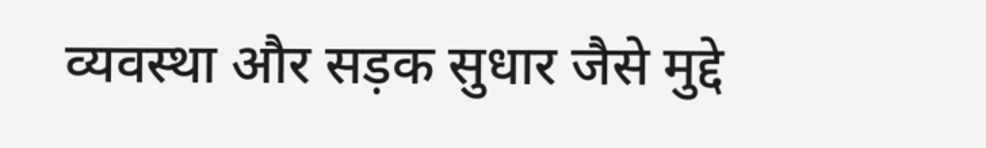व्यवस्था और सड़क सुधार जैसे मुद्दे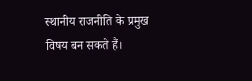स्थानीय राजनीति के प्रमुख विषय बन सकते हैं।